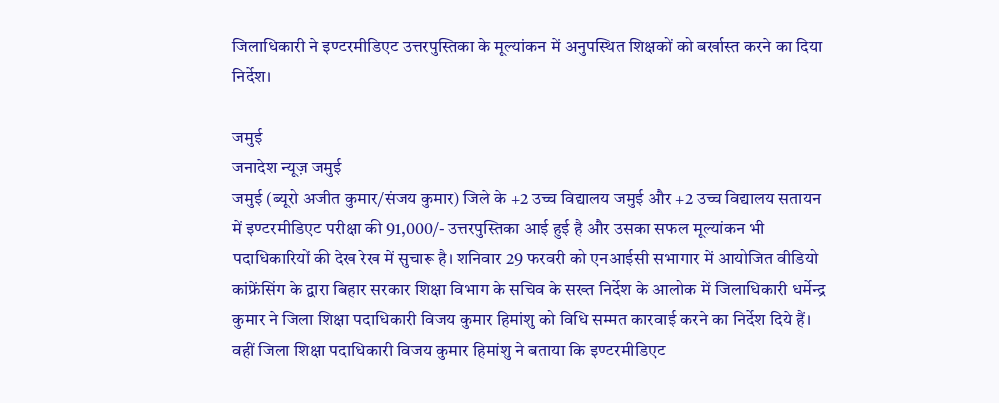जिलाधिकारी ने इण्टरमीडिएट उत्तरपुस्तिका के मूल्यांकन में अनुपस्थित शिक्षकों को बर्खास्त करने का दिया निर्देश।

जमुई
जनादेश न्यूज़ जमुई
जमुई (ब्यूरो अजीत कुमार/संजय कुमार) जिले के +2 उच्च विद्यालय जमुई और +2 उच्च विद्यालय सतायन में इण्टरमीडिएट परीक्षा की 91,000/- उत्तरपुस्तिका आई हुई है और उसका सफल मूल्यांकन भी पदाधिकारियों की देख रेख में सुचारू है। शनिवार 29 फरवरी को एनआईसी सभागार में आयोजित वीडियो कांफ्रेंसिंग के द्वारा बिहार सरकार शिक्षा विभाग के सचिव के सख्त निर्देश के आलोक में जिलाधिकारी धर्मेन्द्र कुमार ने जिला शिक्षा पदाधिकारी विजय कुमार हिमांशु को विधि सम्मत कारवाई करने का निर्देश दिये हैं। वहीं जिला शिक्षा पदाधिकारी विजय कुमार हिमांशु ने बताया कि इण्टरमीडिएट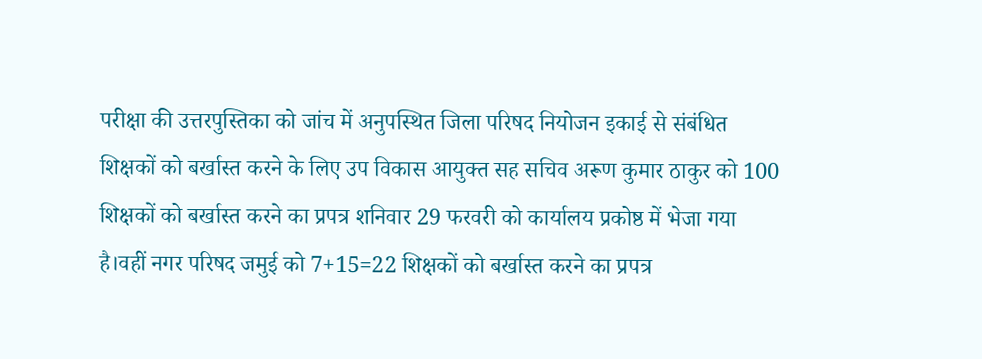परीक्षा की उत्तरपुस्तिका को जांच में अनुपस्थित जिला परिषद नियोजन इकाई से संबंधित शिक्षकों को बर्खास्त करने के लिए उप विकास आयुक्त सह सचिव अरूण कुमार ठाकुर को 100 शिक्षकों को बर्खास्त करने का प्रपत्र शनिवार 29 फरवरी को कार्यालय प्रकोष्ठ में भेजा गया है।वहीं नगर परिषद जमुई को 7+15=22 शिक्षकों को बर्खास्त करने का प्रपत्र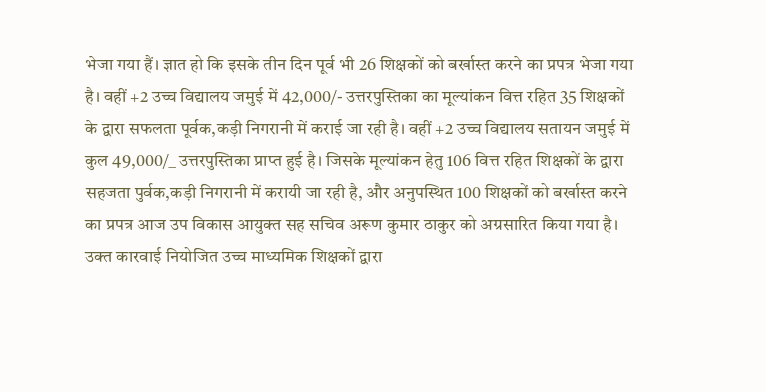भेजा गया हैं। ज्ञात हो कि इसके तीन दिन पूर्व भी 26 शिक्षकों को बर्खास्त करने का प्रपत्र भेजा गया है। वहीं +2 उच्च विद्यालय जमुई में 42,000/- उत्तरपुस्तिका का मूल्यांकन वित्त रहित 35 शिक्षकों के द्वारा सफलता पूर्वक,कड़ी निगरानी में कराई जा रही है। वहीं +2 उच्च विद्यालय सतायन जमुई में कुल 49,000/_ उत्तरपुस्तिका प्राप्त हुई है। जिसके मूल्यांकन हेतु 106 वित्त रहित शिक्षकों के द्वारा सहजता पुर्वक,कड़ी निगरानी में करायी जा रही है, और अनुपस्थित 100 शिक्षकों को बर्खास्त करने का प्रपत्र आज उप विकास आयुक्त सह सचिव अरूण कुमार ठाकुर को अग्रसारित किया गया है। उक्त कारवाई नियोजित उच्च माध्यमिक शिक्षकों द्वारा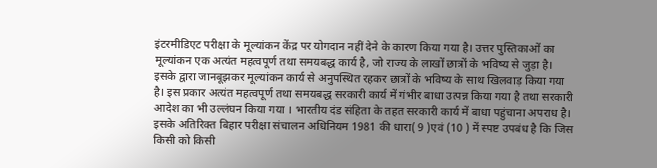इंटरमीडिएट परीक्षा के मूल्यांकन केंद्र पर योगदान नहीं देने के कारण किया गया है। उत्तर पुस्तिकाओं का मूल्यांकन एक अत्यंत महत्वपूर्ण तथा समयबद्ध कार्य है, जो राज्य के लाखों छात्रों के भविष्य से जुड़ा है। इसके द्वारा जानबूझकर मूल्यांकन कार्य से अनुपस्थित रहकर छात्रों के भविष्य के साथ खिलवाड़ किया गया है। इस प्रकार अत्यंत महत्वपूर्ण तथा समयबद्ध सरकारी कार्य में गंभीर बाधा उत्पन्न किया गया है तथा सरकारी आदेश का भी उल्लंघन किया गया । भारतीय दंड संहिता के तहत सरकारी कार्य में बाधा पहुंचाना अपराध है। इसके अतिरिक्त बिहार परीक्षा संचालन अधिनियम 1981 की धारा( 9 )एवं (10 ) में स्पष्ट उपबंध है कि जिस किसी को किसी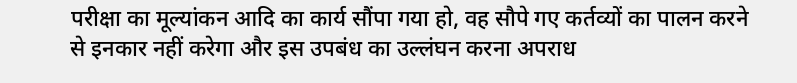परीक्षा का मूल्यांकन आदि का कार्य सौंपा गया हो, वह सौपे गए कर्तव्यों का पालन करने से इनकार नहीं करेगा और इस उपबंध का उल्लंघन करना अपराध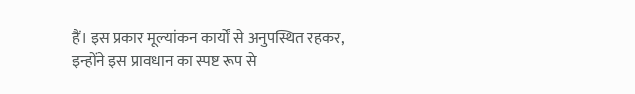हैं। इस प्रकार मूल्यांकन कार्यों से अनुपस्थित रहकर, इन्होंने इस प्रावधान का स्पष्ट रूप से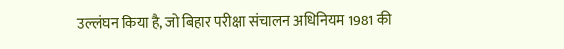उल्लंघन किया है, जो बिहार परीक्षा संचालन अधिनियम 1981 की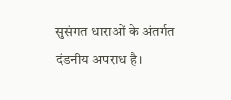सुसंगत धाराओं के अंतर्गत दंडनीय अपराध है।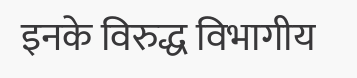इनके विरुद्ध विभागीय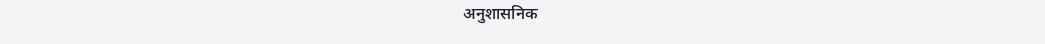अनुशासनिक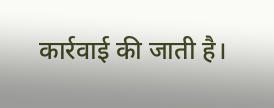कार्रवाई की जाती है।